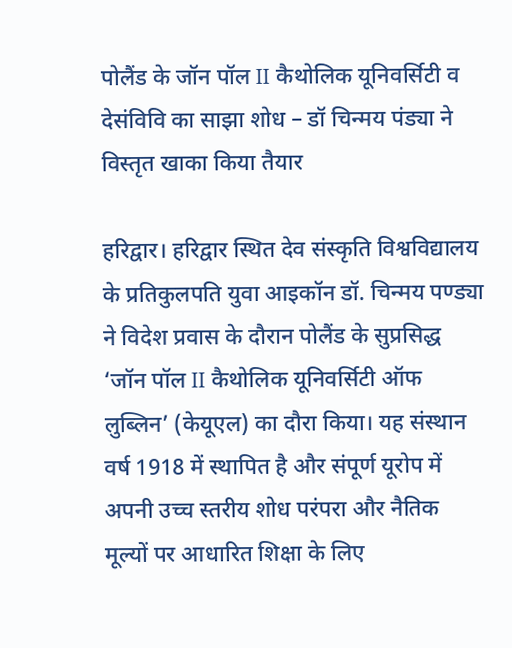पोलैंड के जॉन पॉल II कैथोलिक यूनिवर्सिटी व देसंविवि का साझा शोध – डॉ चिन्मय पंड्या ने विस्तृत खाका किया तैयार

हरिद्वार। हरिद्वार स्थित देव संस्कृति विश्वविद्यालय के प्रतिकुलपति युवा आइकॉन डॉ. चिन्मय पण्ड्या ने विदेश प्रवास के दौरान पोलैंड के सुप्रसिद्ध ‘जॉन पॉल II कैथोलिक यूनिवर्सिटी ऑफ लुब्लिन’ (केयूएल) का दौरा किया। यह संस्थान वर्ष 1918 में स्थापित है और संपूर्ण यूरोप में अपनी उच्च स्तरीय शोध परंपरा और नैतिक मूल्यों पर आधारित शिक्षा के लिए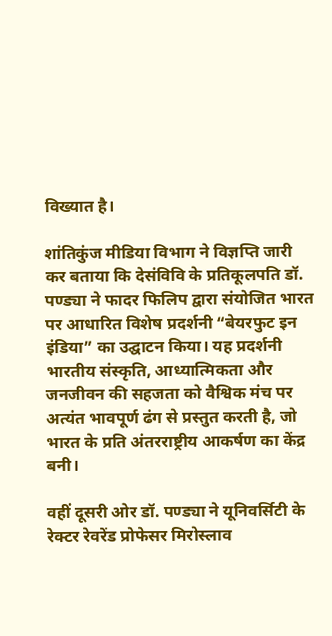विख्यात है।

शांतिकुंज मीडिया विभाग ने विज्ञप्ति जारी कर बताया कि देसंविवि के प्रतिकूलपति डॉ. पण्ड्या ने फादर फिलिप द्वारा संयोजित भारत पर आधारित विशेष प्रदर्शनी “बेयरफुट इन इंडिया” का उद्घाटन किया। यह प्रदर्शनी भारतीय संस्कृति, आध्यात्मिकता और जनजीवन की सहजता को वैश्विक मंच पर अत्यंत भावपूर्ण ढंग से प्रस्तुत करती है, जो भारत के प्रति अंतरराष्ट्रीय आकर्षण का केंद्र बनी।

वहीं दूसरी ओर डॉ. पण्ड्या ने यूनिवर्सिटी के रेक्टर रेवरेंड प्रोफेसर मिरोस्लाव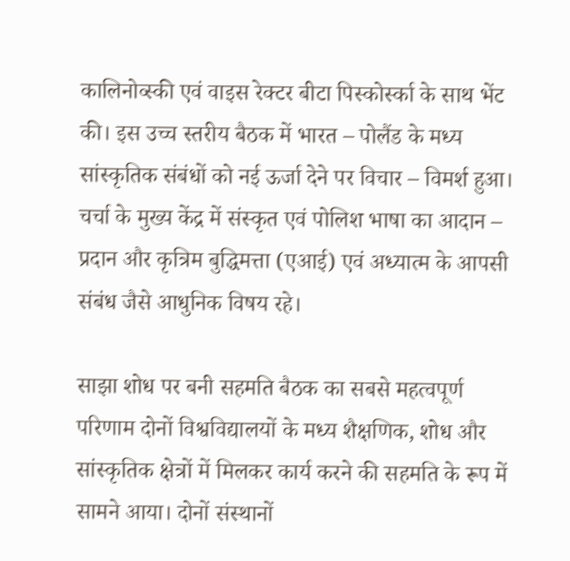कालिनोव्स्की एवं वाइस रेक्टर बीटा पिस्कोर्स्का के साथ भेंट की। इस उच्च स्तरीय बैठक में भारत – पोलैंड के मध्य सांस्कृतिक संबंधों को नई ऊर्जा देने पर विचार – विमर्श हुआ। चर्चा के मुख्य केंद्र में संस्कृत एवं पोलिश भाषा का आदान – प्रदान और कृत्रिम बुद्धिमत्ता (एआई) एवं अध्यात्म के आपसी संबंध जैसे आधुनिक विषय रहे।

साझा शोध पर बनी सहमति बैठक का सबसे महत्वपूर्ण परिणाम दोनों विश्वविद्यालयों के मध्य शैक्षणिक, शोध और सांस्कृतिक क्षेत्रों में मिलकर कार्य करने की सहमति के रूप में सामने आया। दोनों संस्थानों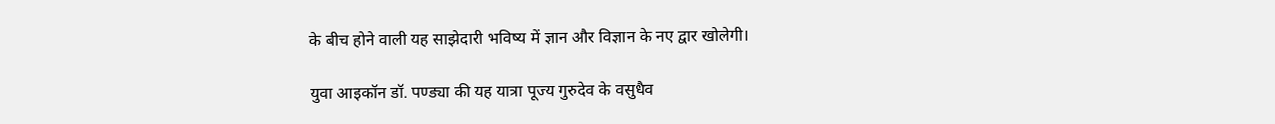के बीच होने वाली यह साझेदारी भविष्य में ज्ञान और विज्ञान के नए द्वार खोलेगी।

युवा आइकॉन डॉ. पण्ड्या की यह यात्रा पूज्य गुरुदेव के वसुधैव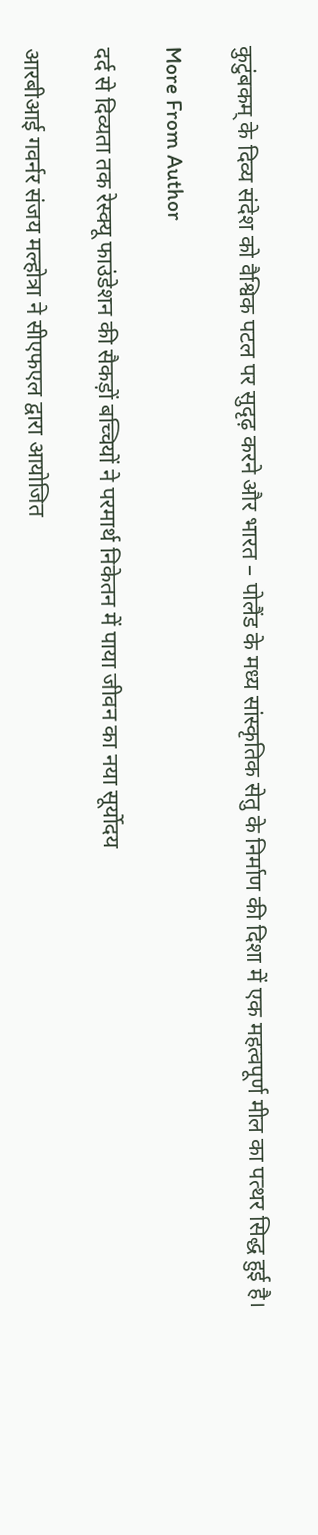कुटुंबकम् के दिव्य संदेश को वैश्विक पटल पर सुदृढ़ करने और भारत – पोलैंड के मध्य सांस्कृतिक सेतु के निर्माण की दिशा में एक महत्वपूर्ण मील का पत्थर सिद्ध हुई है।

More From Author

दर्द से दिव्यता तक रेस्क्यू फाउंडेशन की सैकड़ों बच्चियों ने परमार्थ निकेतन में पाया जीवन का नया सूर्योदय

आरबीआई गवर्नर संजय मल्होत्रा ने सीएफएल द्वारा आयोजित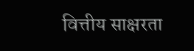वित्तीय साक्षरता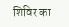शिविर का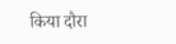किया दौरा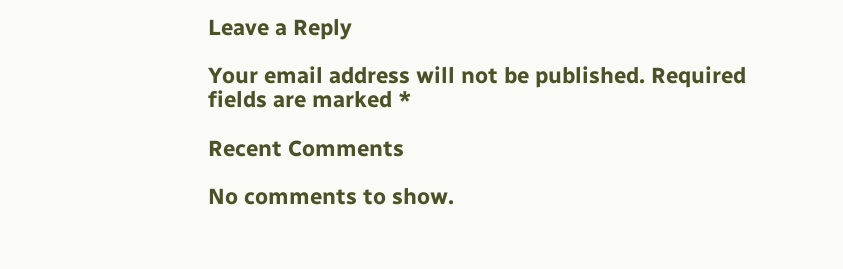Leave a Reply

Your email address will not be published. Required fields are marked *

Recent Comments

No comments to show.